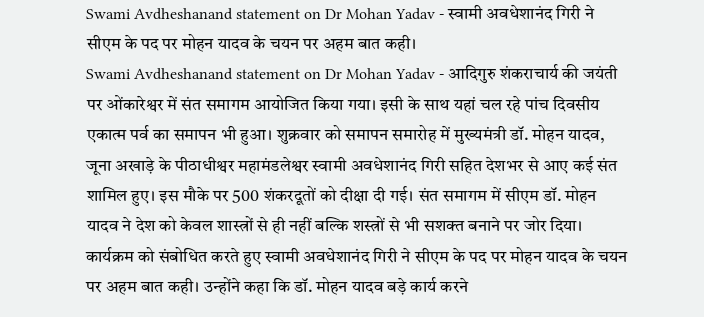Swami Avdheshanand statement on Dr Mohan Yadav - स्वामी अवधेशानंद गिरी ने सीएम के पद पर मोहन यादव के चयन पर अहम बात कही।
Swami Avdheshanand statement on Dr Mohan Yadav - आदिगुरु शंकराचार्य की जयंती पर ओंकारेश्वर में संत समागम आयोजित किया गया। इसी के साथ यहां चल रहे पांच दिवसीय एकात्म पर्व का समापन भी हुआ। शुक्रवार को समापन समारोह में मुख्यमंत्री डॉ. मोहन यादव, जूना अखाड़े के पीठाधीश्वर महामंडलेश्वर स्वामी अवधेशानंद गिरी सहित देशभर से आए कई संत शामिल हुए। इस मौके पर 500 शंकरदूतों को दीक्षा दी गई। संत समागम में सीएम डॉ. मोहन यादव ने देश को केवल शास्त्रों से ही नहीं बल्कि शस्त्रों से भी सशक्त बनाने पर जोर दिया। कार्यक्रम को संबोधित करते हुए स्वामी अवधेशानंद गिरी ने सीएम के पद पर मोहन यादव के चयन पर अहम बात कही। उन्होंने कहा कि डॉ. मोहन यादव बड़े कार्य करने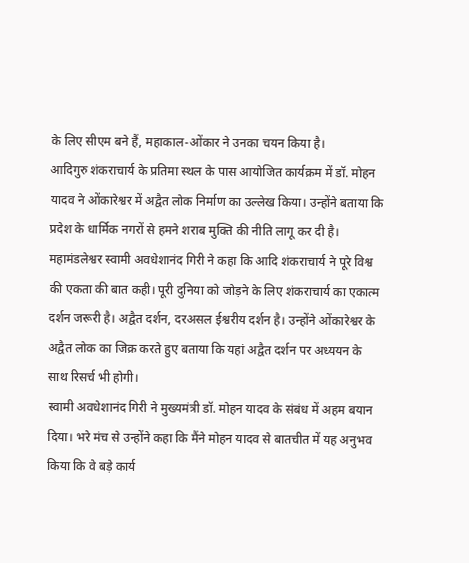के लिए सीएम बने हैं, महाकाल-ओंकार ने उनका चयन किया है।
आदिगुरु शंकराचार्य के प्रतिमा स्थल के पास आयोजित कार्यक्रम में डॉ. मोहन यादव ने ओंकारेश्वर में अद्वैत लोक निर्माण का उल्लेख किया। उन्होंने बताया कि प्रदेश के धार्मिक नगरों से हमने शराब मुक्ति की नीति लागू कर दी है।
महामंडलेश्वर स्वामी अवधेशानंद गिरी ने कहा कि आदि शंकराचार्य ने पूरे विश्व की एकता की बात कही। पूरी दुनिया को जोड़ने के लिए शंकराचार्य का एकात्म दर्शन जरूरी है। अद्वैत दर्शन, दरअसल ईश्वरीय दर्शन है। उन्होंने ओंकारेश्वर के अद्वैत लोक का जिक्र करते हुए बताया कि यहां अद्वैत दर्शन पर अध्ययन के साथ रिसर्च भी होगी।
स्वामी अवधेशानंद गिरी ने मुख्यमंत्री डॉ. मोहन यादव के संबंध में अहम बयान दिया। भरे मंच से उन्होंने कहा कि मैंने मोहन यादव से बातचीत में यह अनुभव किया कि वे बड़े कार्य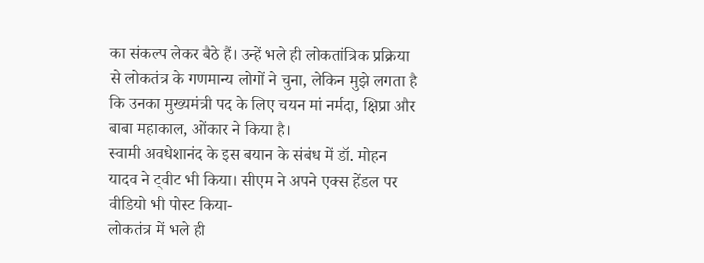का संकल्प लेकर बैठे हैं। उन्हें भले ही लोकतांत्रिक प्रक्रिया से लोकतंत्र के गणमान्य लोगों ने चुना, लेकिन मुझे लगता है कि उनका मुख्यमंत्री पद के लिए चयन मां नर्मदा, क्षिप्रा और बाबा महाकाल, ओंकार ने किया है।
स्वामी अवधेशानंद के इस बयान के संबंध में डॉ. मोहन यादव ने ट्वीट भी किया। सीएम ने अपने एक्स हेंडल पर वीडियो भी पोस्ट किया-
लोकतंत्र में भले ही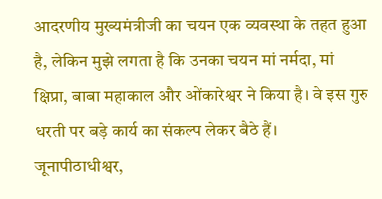आदरणीय मुख्यमंत्रीजी का चयन एक व्यवस्था के तहत हुआ है, लेकिन मुझे लगता है कि उनका चयन मां नर्मदा, मां क्षिप्रा, बाबा महाकाल और ओंकारेश्वर ने किया है। वे इस गुरु धरती पर बड़े कार्य का संकल्प लेकर बैठे हैं।
जूनापीठाधीश्वर,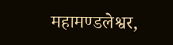महामण्डलेश्वर,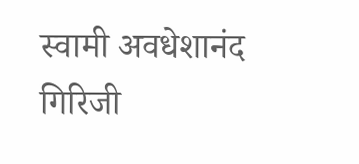स्वामी अवधेशानंद गिरिजी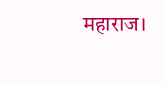महाराज।